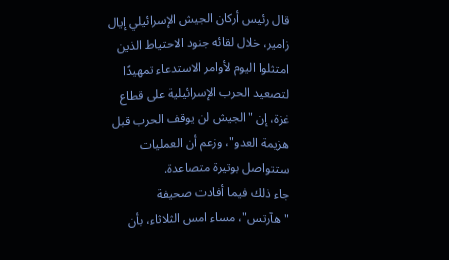قال رئيس أركان الجيش الإسرائيلي إيال زامير، خلال لقائه جنود الاحتياط الذين امتثلوا اليوم لأوامر الاستدعاء تمهيدًا لتصعيد الحرب الإسرائيلية على قطاع غزة، إن "الجيش لن يوقف الحرب قبل هزيمة العدو"، وزعم أن العمليات ستتواصل بوتيرة متصاعدة.
جاء ذلك فيما أفادت صحيفة "هآرتس"، مساء امس الثلاثاء، بأن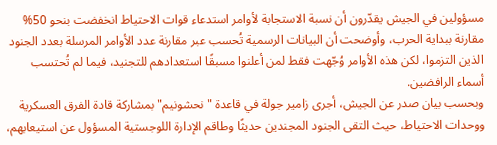مسؤولين في الجيش يقدّرون أن نسبة الاستجابة لأوامر استدعاء قوات الاحتياط انخفضت بنحو 50% مقارنة ببداية الحرب، وأوضحت أن البيانات الرسمية تُحسب عبر مقارنة عدد الأوامر المرسلة بعدد الجنود الذين التزموا، لكن هذه الأوامر وُجّهت فقط لمن أعلنوا مسبقًا استعدادهم للتجنيد، فيما لم تُحتسب أسماء الرافضين.
وبحسب بيان صدر عن الجيش، أجرى زامير جولة في قاعدة "نحشونيم" بمشاركة قادة الفرق العسكرية ووحدات الاحتياط، حيث التقى الجنود المجندين حديثًا وطاقم الإدارة اللوجستية المسؤول عن استيعابهم،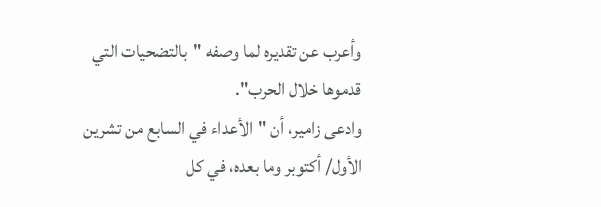وأعرب عن تقديره لما وصفه "بالتضحيات التي قدموها خلال الحرب".
وادعى زامير، أن "الأعداء في السابع من تشرين الأول/ أكتوبر وما بعده، في كل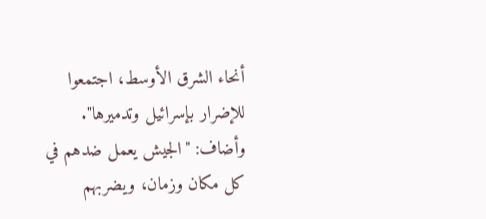أنحاء الشرق الأوسط، اجتمعوا للإضرار بإسرائيل وتدميرها".
وأضاف: "الجيش يعمل ضدهم في كل مكان وزمان، ويضربهم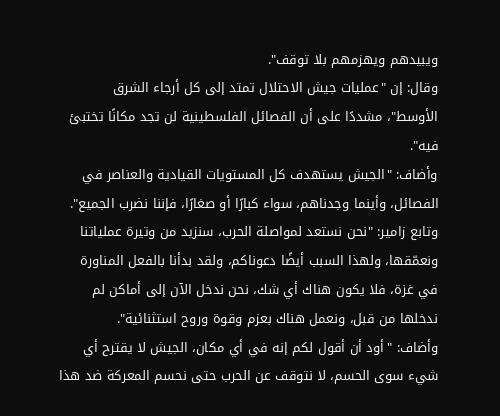ويبيدهم ويهزمهم بلا توقف".
وقال: إن "عمليات جيش الاحتلال تمتد إلى كل أرجاء الشرق الأوسط"، مشددًا على أن الفصائل الفلسطينية لن تجد مكانًا تختبئ فيه".
وأضاف: "الجيش يستهدف كل المستويات القيادية والعناصر في الفصائل، وأينما وجدناهم، سواء كبارًا أو صغارًا، فإننا نضرب الجميع".
وتابع زامير: "نحن نستعد لمواصلة الحرب، سنزيد من وتيرة عملياتنا ونعمّقها، ولهذا السبب أيضًا دعوناكم، ولقد بدأنا بالفعل المناورة في غزة، فلا يكون هناك أي شك، نحن ندخل الآن إلى أماكن لم ندخلها من قبل، ونعمل هناك بعزم وقوة وروح استثنائية".
وأضاف: "أود أن أقول لكم إنه في أي مكان، الجيش لا يقترح أي شيء سوى الحسم، لا نتوقف عن الحرب حتى نحسم المعركة ضد هذا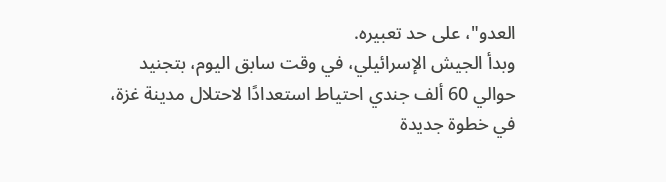العدو"، على حد تعبيره.
وبدأ الجيش الإسرائيلي، في وقت سابق اليوم، بتجنيد حوالي 60 ألف جندي احتياط استعدادًا لاحتلال مدينة غزة، في خطوة جديدة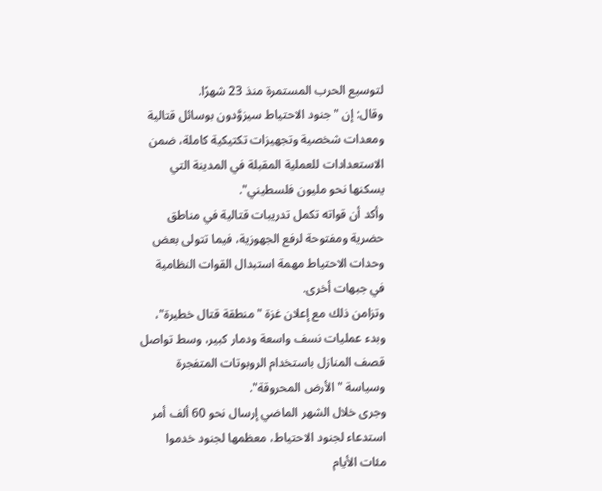لتوسيع الحرب المستمرة منذ 23 شهرًا.
وقال: إن "جنود الاحتياط سيزوَّدون بوسائل قتالية ومعدات شخصية وتجهيزات تكتيكية كاملة، ضمن الاستعدادات للعملية المقبلة في المدينة التي يسكنها نحو مليون فلسطيني".
وأكد أن قواته تكمل تدريبات قتالية في مناطق حضرية ومفتوحة لرفع الجهوزية، فيما تتولى بعض وحدات الاحتياط مهمة استبدال القوات النظامية في جبهات أخرى.
وتزامن ذلك مع إعلان غزة "منطقة قتال خطيرة"، وبدء عمليات نسف واسعة ودمار كبير، وسط تواصل قصف المنازل باستخدام الروبوتات المتفجرة وسياسة "الأرض المحروقة".
وجرى خلال الشهر الماضي إرسال نحو 60 ألف أمر استدعاء لجنود الاحتياط، معظمها لجنود خدموا مئات الأيام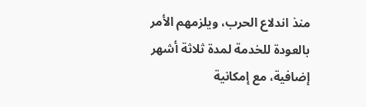منذ اندلاع الحرب، ويلزمهم الأمر بالعودة للخدمة لمدة ثلاثة أشهر إضافية، مع إمكانية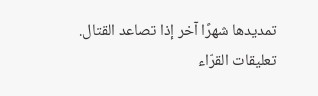تمديدها شهرًا آخر إذا تصاعد القتال.
تعليقات القرّاء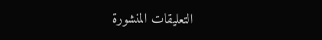التعليقات المنشورة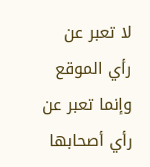لا تعبر عن رأي الموقع وإنما تعبر عن رأي أصحابها